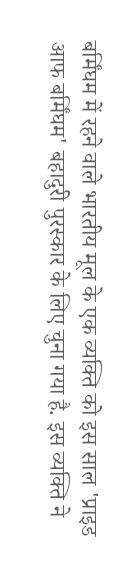बर्मिंघम में रहने वाले भारतीय मूल के एक व्यक्ति को इस साल 'प्राइड आफ बर्मिंघम' बहादुरी पुरस्कार के लिए चुना गया है. इस व्यक्ति ने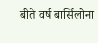बीते वर्ष बार्सिलोना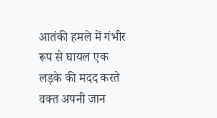आतंकी हमले में गंभीर रूप से घायल एक लड़के की मदद करते वक्त अपनी जान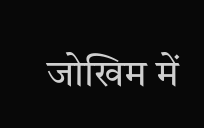जोखिम में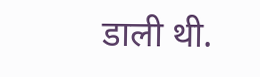डाली थी.